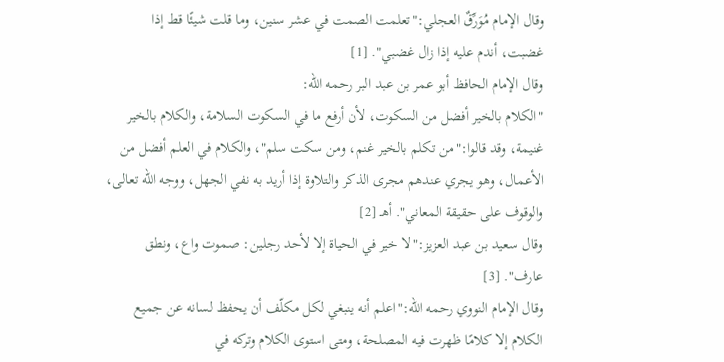وقال الإمام مُوَرِّقٌ العجلي:"تعلمت الصمت في عشر سنين، وما قلت شيئًا قط إذا غضبت، أندم عليه إذا زال غضبي". [1]
وقال الإمام الحافظ أبو عمر بن عبد البر رحمه الله:
"الكلام بالخير أفضل من السكوت، لأن أرفع ما في السكوت السلامة، والكلام بالخير غنيمة، وقد قالوا:"من تكلم بالخير غنم، ومن سكت سلم"، والكلام في العلم أفضل من الأعمال، وهو يجري عندهم مجرى الذكر والتلاوة إذا أريد به نفي الجهل، ووجه الله تعالى، والوقوف على حقيقة المعاني". أهـ [2]
وقال سعيد بن عبد العزيز:"لا خير في الحياة إلا لأحد رجلين: صموت واع، ونطق عارف". [3]
وقال الإمام النووي رحمه الله:"اعلم أنه ينبغي لكل مكلّف أن يحفظ لسانه عن جميع الكلام إلا كلامًا ظهرت فيه المصلحة، ومتى استوى الكلام وتركه في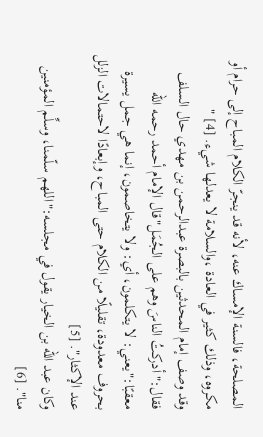المصلحة، فالسنة الإمساك عنه، لأنه قد ينجرّ الكلام المباح إلى حرام أو مكروه، وذلك كثير في العادة ،والسلامة لا يعدلها شيء. [4] "
وقد وصف إمام المحدثين بالبصرة عبدالرحمن بن مهدي حال السلف فقال:"أدركتُ الناسَ وهم على الجُمَل"قال الإمام أحمد رحمه الله معقبًا:"يعني: لا يتكلمون، أي: ولا يتخاصمون، إنما هي جمل يسيرة بحروف معدودة، تقليلًا من الكلام حتى المباح، وإبعادًا لاحتمالات الزلل عند الإكثار". [5]
وكان عبد الله بن الخيار يقول في مجلسه:"اللهم سلّمنا، وسلِّم المؤمنين منا". [6]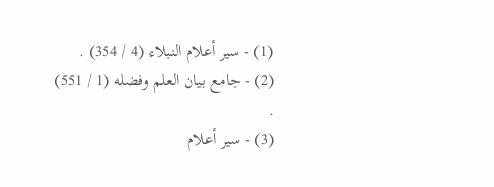(1) - سير أعلام النبلاء (4 / 354) .
(2) - جامع بيان العلم وفضله (1 / 551) .
(3) - سير أعلام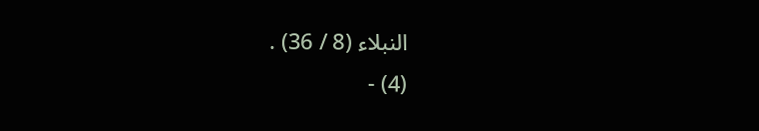النبلاء (8 / 36) .
(4) -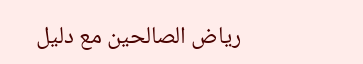رياض الصالحين مع دليل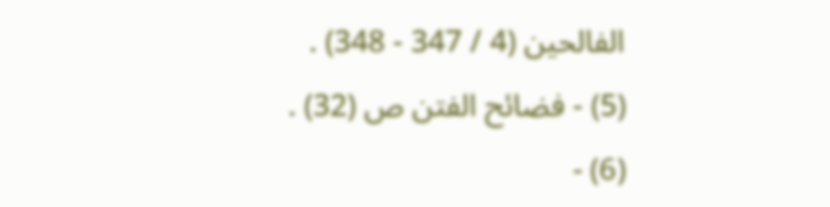الفالحين (4 / 347 - 348) .
(5) - فضائح الفتن ص (32) .
(6) -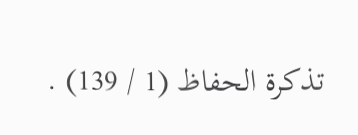تذكرة الحفاظ (1 / 139) .